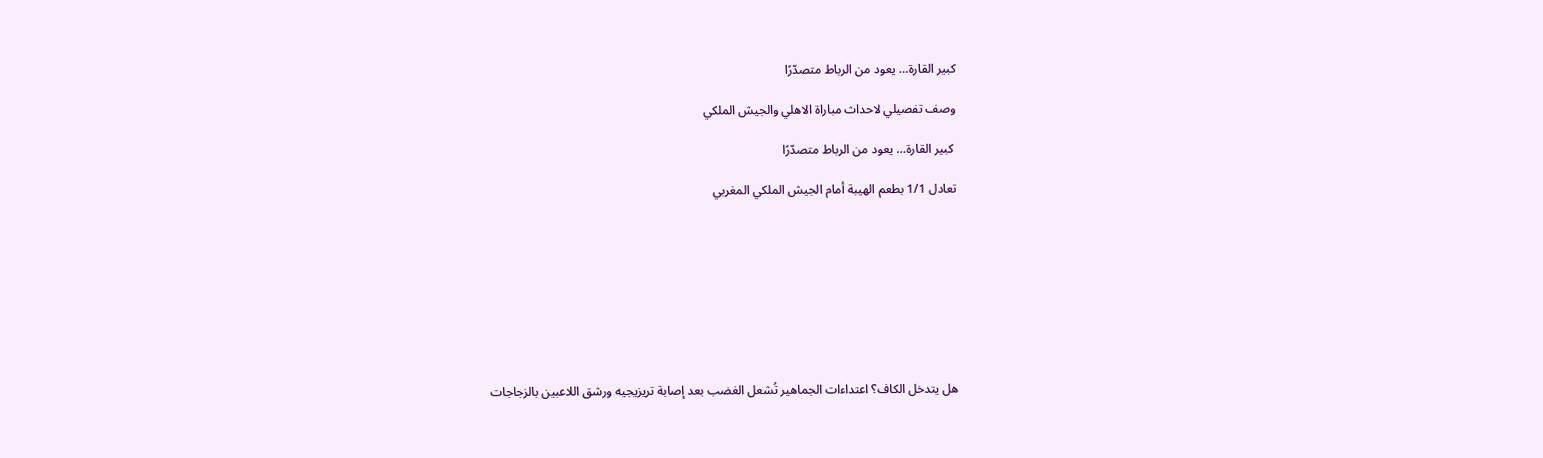كبير القارة… يعود من الرباط متصدّرًا

وصف تفصيلي لاحداث مباراة الاهلي والجيش الملكي

 كبير القارة… يعود من الرباط متصدّرًا

تعادل 1/1 بطعم الهيبة أمام الجيش الملكي المغربي









هل يتدخل الكاف؟ اعتداءات الجماهير تُشعل الغضب بعد إصابة تريزيجيه ورشق اللاعبين بالزجاجات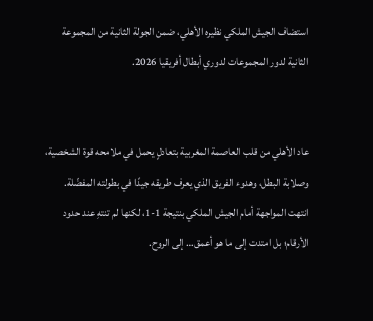استضاف الجيش الملكي نظيره الأهلي، ضمن الجولة الثانية من المجموعة الثانية لدور المجموعات لدوري أبطال أفريقيا 2026.


عاد الأهلي من قلب العاصمة المغربية بتعادلٍ يحمل في ملامحه قوة الشخصية، وصلابة البطل، وهدوء الفريق الذي يعرف طريقه جيدًا في بطولته المفضّلة. انتهت المواجهة أمام الجيش الملكي بنتيجة 1-1، لكنها لم تنتهِ عند حدود الأرقام؛ بل امتدت إلى ما هو أعمق… إلى الروح.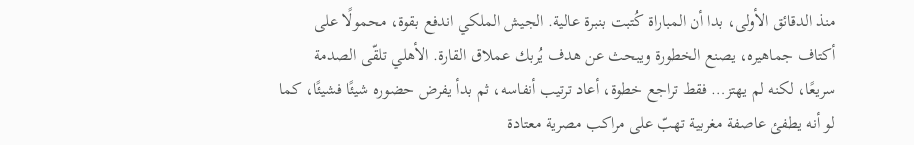منذ الدقائق الأولى، بدا أن المباراة كُتبت بنبرة عالية. الجيش الملكي اندفع بقوة، محمولًا على أكتاف جماهيره، يصنع الخطورة ويبحث عن هدف يُربك عملاق القارة. الأهلي تلقّى الصدمة سريعًا، لكنه لم يهتز… فقط تراجع خطوة، أعاد ترتيب أنفاسه، ثم بدأ يفرض حضوره شيئًا فشيئًا، كما لو أنه يطفئ عاصفة مغربية تهبّ على مراكب مصرية معتادة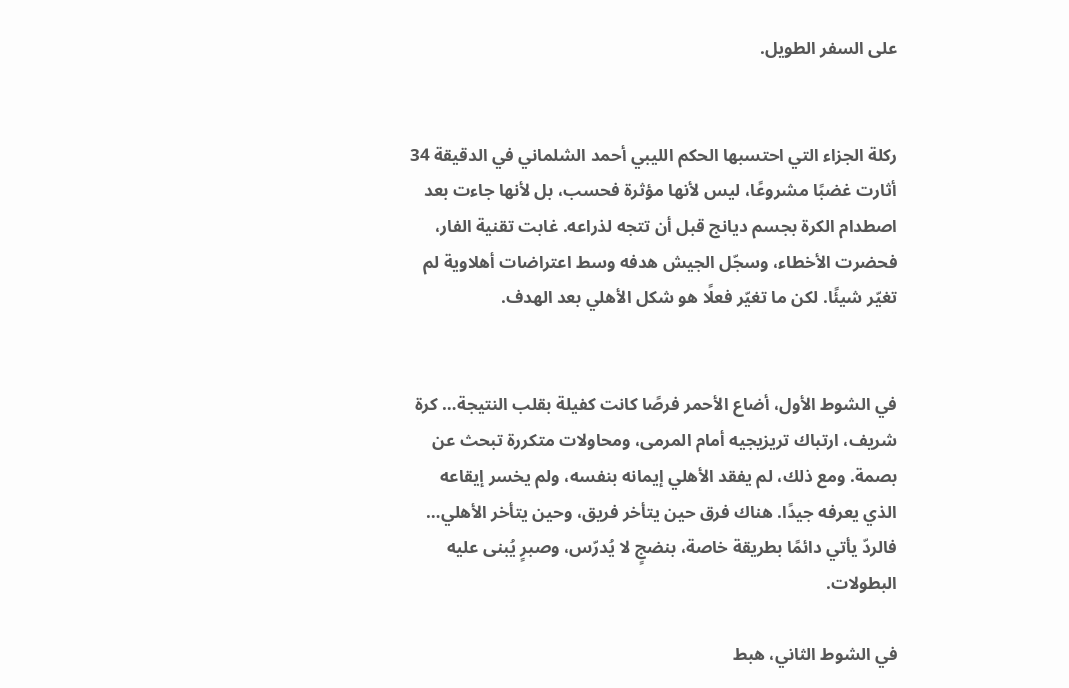على السفر الطويل.


ركلة الجزاء التي احتسبها الحكم الليبي أحمد الشلماني في الدقيقة 34 أثارت غضبًا مشروعًا، ليس لأنها مؤثرة فحسب، بل لأنها جاءت بعد اصطدام الكرة بجسم ديانج قبل أن تتجه لذراعه. غابت تقنية الفار، فحضرت الأخطاء، وسجّل الجيش هدفه وسط اعتراضات أهلاوية لم تغيّر شيئًا. لكن ما تغيّر فعلًا هو شكل الأهلي بعد الهدف.


في الشوط الأول، أضاع الأحمر فرصًا كانت كفيلة بقلب النتيجة… كرة شريف، ارتباك تريزيجيه أمام المرمى، ومحاولات متكررة تبحث عن بصمة. ومع ذلك، لم يفقد الأهلي إيمانه بنفسه، ولم يخسر إيقاعه الذي يعرفه جيدًا. هناك فرق حين يتأخر فريق، وحين يتأخر الأهلي… فالردّ يأتي دائمًا بطريقة خاصة، بنضجٍ لا يُدرّس، وصبرٍ يُبنى عليه البطولات.

في الشوط الثاني، هبط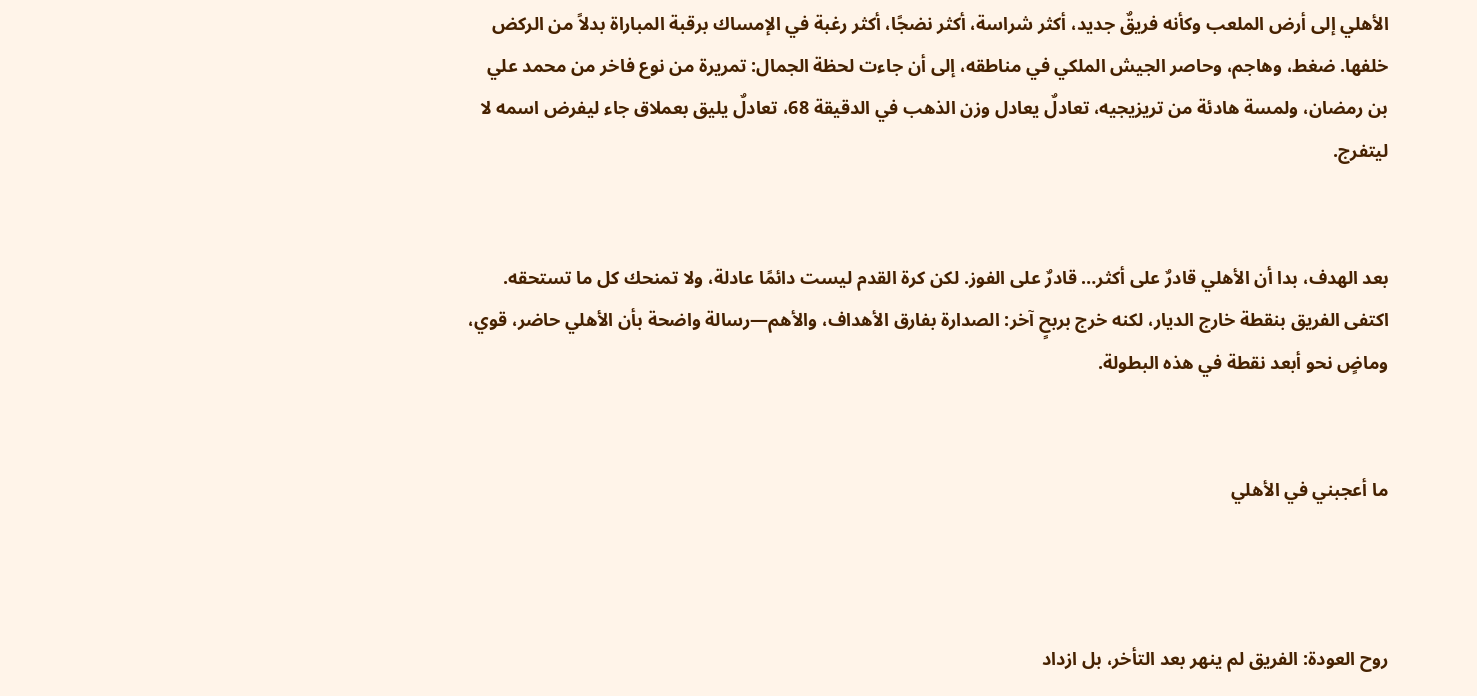الأهلي إلى أرض الملعب وكأنه فريقٌ جديد، أكثر شراسة، أكثر نضجًا، أكثر رغبة في الإمساك برقبة المباراة بدلاً من الركض خلفها. ضغط، وهاجم، وحاصر الجيش الملكي في مناطقه، إلى أن جاءت لحظة الجمال: تمريرة من نوع فاخر من محمد علي بن رمضان، ولمسة هادئة من تريزيجيه، تعادلٌ يعادل وزن الذهب في الدقيقة 68، تعادلٌ يليق بعملاق جاء ليفرض اسمه لا ليتفرج.


بعد الهدف، بدا أن الأهلي قادرٌ على أكثر… قادرٌ على الفوز. لكن كرة القدم ليست دائمًا عادلة، ولا تمنحك كل ما تستحقه. اكتفى الفريق بنقطة خارج الديار، لكنه خرج بربحٍ آخر: الصدارة بفارق الأهداف، والأهم—رسالة واضحة بأن الأهلي حاضر، قوي، وماضٍ نحو أبعد نقطة في هذه البطولة.


ما أعجبني في الأهلي



روح العودة: الفريق لم ينهر بعد التأخر، بل ازداد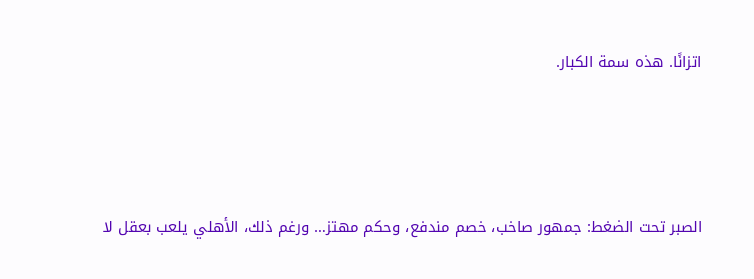اتزانًا. هذه سمة الكبار.




الصبر تحت الضغط: جمهور صاخب، خصم مندفع، وحكم مهتز… ورغم ذلك، الأهلي يلعب بعقل لا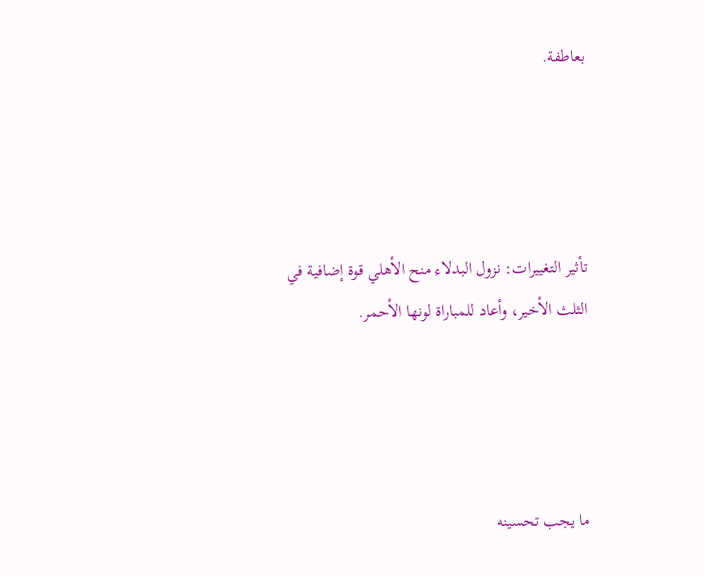بعاطفة.




تأثير التغييرات: نزول البدلاء منح الأهلي قوة إضافية في الثلث الأخير، وأعاد للمباراة لونها الأحمر.




ما يجب تحسينه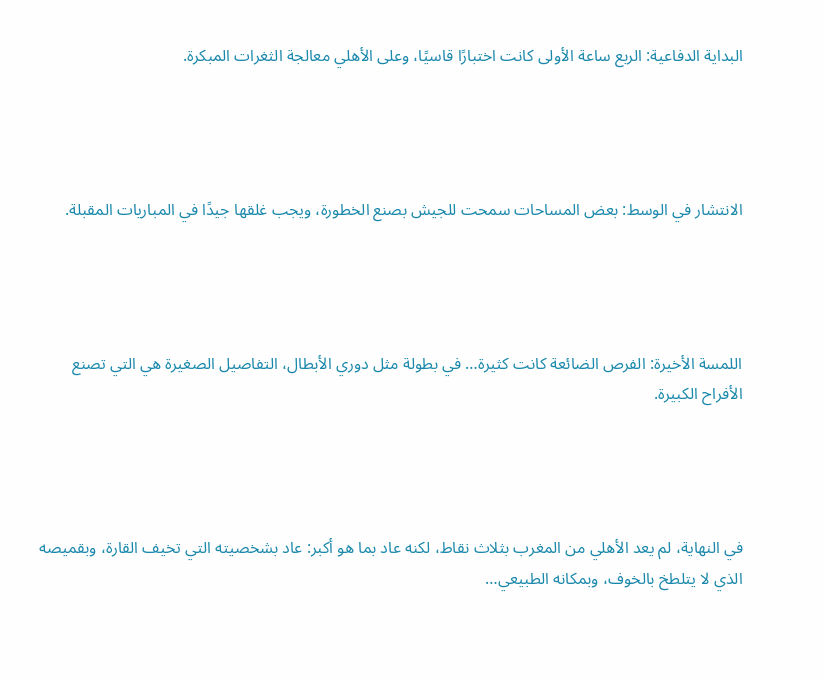البداية الدفاعية: الربع ساعة الأولى كانت اختبارًا قاسيًا، وعلى الأهلي معالجة الثغرات المبكرة.




الانتشار في الوسط: بعض المساحات سمحت للجيش بصنع الخطورة، ويجب غلقها جيدًا في المباريات المقبلة.




اللمسة الأخيرة: الفرص الضائعة كانت كثيرة… في بطولة مثل دوري الأبطال، التفاصيل الصغيرة هي التي تصنع الأفراح الكبيرة.




في النهاية، لم يعد الأهلي من المغرب بثلاث نقاط، لكنه عاد بما هو أكبر: عاد بشخصيته التي تخيف القارة، وبقميصه الذي لا يتلطخ بالخوف، وبمكانه الطبيعي…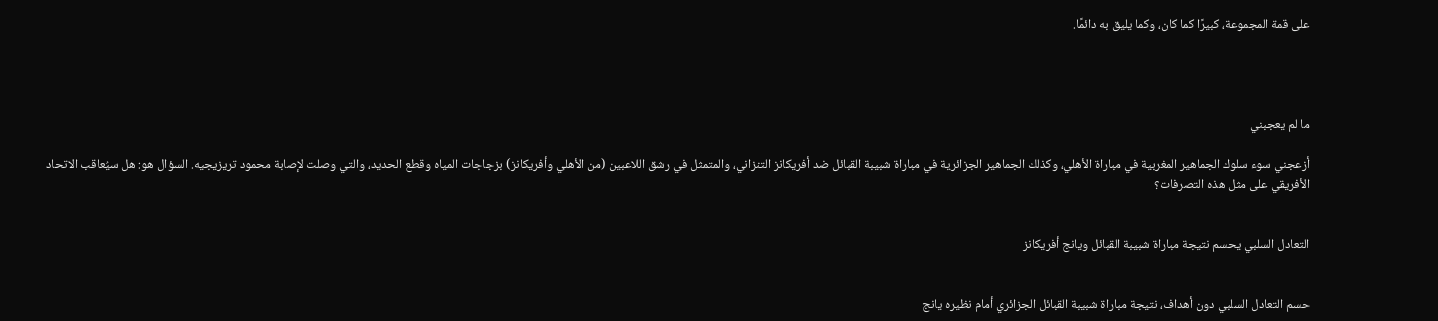على قمة المجموعة، كبيرًا كما كان، وكما يليق به دائمًا.




ما لم يعجبني

أزعجني سوء سلوك الجماهير المغربية في مباراة الأهلي، وكذلك الجماهير الجزائرية في مباراة شبيبة القبائل ضد أفريكانز التنزاني، والمتمثل في رشق اللاعبين (من الأهلي وأفريكانز) بزجاجات المياه وقطع الحديد، والتي وصلت لإصابة محمود تريزيجيه. السؤال هو: هل سيُعاقب الاتحاد الأفريقي على مثل هذه التصرفات؟


التعادل السلبي يحسم نتيجة مباراة شبيبة القبائل ويانج أفريكانز


حسم التعادل السلبي دون أهداف، نتيجة مباراة شبيبة القبائل الجزائري أمام نظيره يانج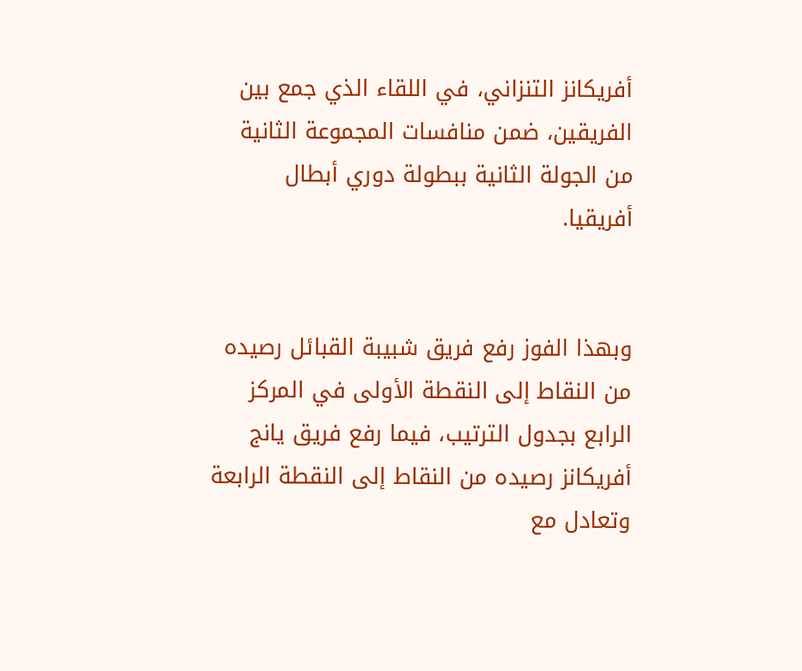أفريكانز التنزاني، في اللقاء الذي جمع بين الفريقين، ضمن منافسات المجموعة الثانية من الجولة الثانية ببطولة دوري أبطال أفريقيا.


وبهذا الفوز رفع فريق شبيبة القبائل رصيده من النقاط إلى النقطة الأولى في المركز الرابع بجدول الترتيب، فيما رفع فريق يانج أفريكانز رصيده من النقاط إلى النقطة الرابعة وتعادل مع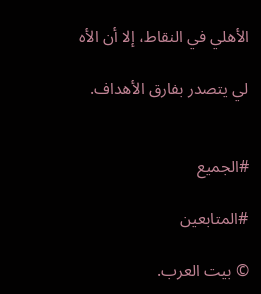الأهلي في النقاط، إلا أن الأه

لي يتصدر بفارق الأهداف.


#الجميع

#المتابعين

© بيت العرب.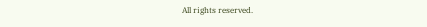All rights reserved.